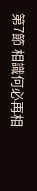第7節 相識何必再相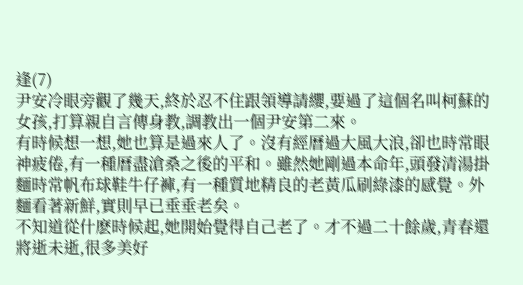逢(7)
尹安冷眼旁觀了幾天,終於忍不住跟領導請纓,要過了這個名叫柯蘇的女孩,打算親自言傳身教,調教出一個尹安第二來。
有時候想一想,她也算是過來人了。沒有經曆過大風大浪,卻也時常眼神疲倦,有一種曆盡滄桑之後的平和。雖然她剛過本命年,頭發清湯掛麵時常帆布球鞋牛仔褲,有一種質地精良的老黃瓜刷綠漆的感覺。外麵看著新鮮,實則早已垂垂老矣。
不知道從什麽時候起,她開始覺得自己老了。才不過二十餘歲,青春還將逝未逝,很多美好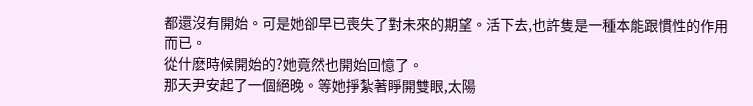都還沒有開始。可是她卻早已喪失了對未來的期望。活下去,也許隻是一種本能跟慣性的作用而已。
從什麽時候開始的?她竟然也開始回憶了。
那天尹安起了一個絕晚。等她掙紮著睜開雙眼,太陽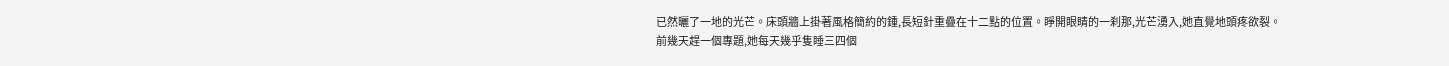已然曬了一地的光芒。床頭牆上掛著風格簡約的鍾,長短針重疊在十二點的位置。睜開眼睛的一刹那,光芒湧入,她直覺地頭疼欲裂。
前幾天趕一個專題,她每天幾乎隻睡三四個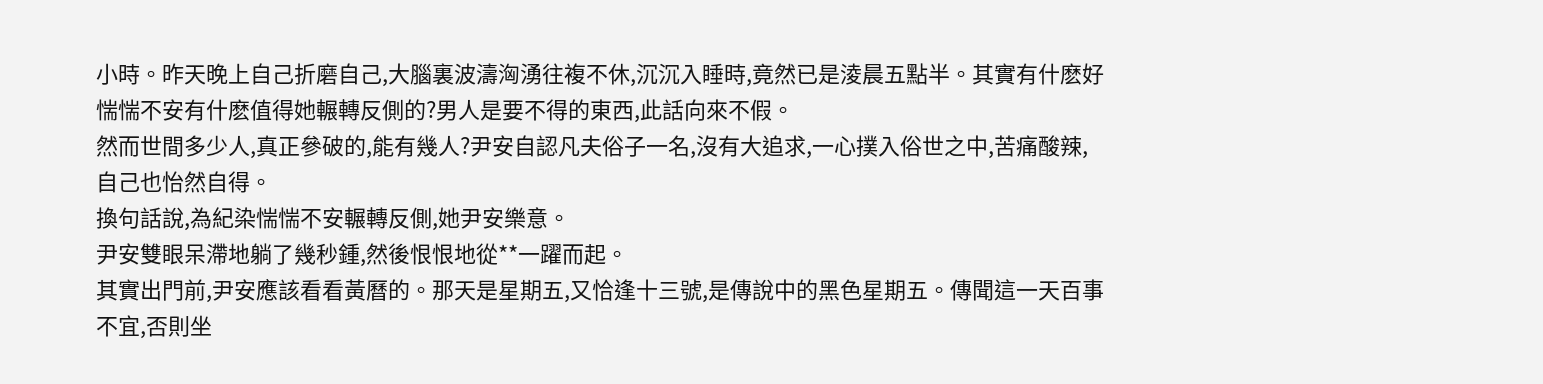小時。昨天晚上自己折磨自己,大腦裏波濤洶湧往複不休,沉沉入睡時,竟然已是淩晨五點半。其實有什麽好惴惴不安有什麽值得她輾轉反側的?男人是要不得的東西,此話向來不假。
然而世間多少人,真正參破的,能有幾人?尹安自認凡夫俗子一名,沒有大追求,一心撲入俗世之中,苦痛酸辣,自己也怡然自得。
換句話說,為紀染惴惴不安輾轉反側,她尹安樂意。
尹安雙眼呆滯地躺了幾秒鍾,然後恨恨地從**一躍而起。
其實出門前,尹安應該看看黃曆的。那天是星期五,又恰逢十三號,是傳說中的黑色星期五。傳聞這一天百事不宜,否則坐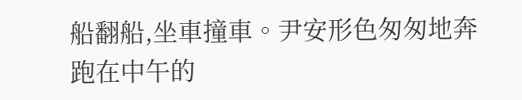船翻船,坐車撞車。尹安形色匆匆地奔跑在中午的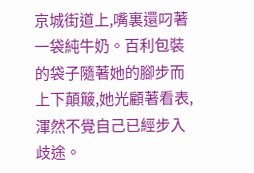京城街道上,嘴裏還叼著一袋純牛奶。百利包裝的袋子隨著她的腳步而上下顛簸,她光顧著看表,渾然不覺自己已經步入歧途。